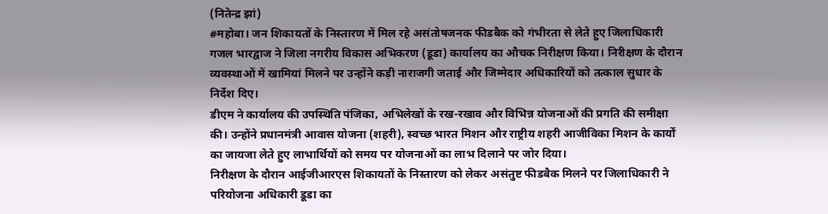(नितेन्द्र झां)
#महोबा। जन शिकायतों के निस्तारण में मिल रहे असंतोषजनक फीडबैक को गंभीरता से लेते हुए जिलाधिकारी गजल भारद्वाज ने जिला नगरीय विकास अभिकरण (डूडा) कार्यालय का औचक निरीक्षण किया। निरीक्षण के दौरान व्यवस्थाओं में खामियां मिलने पर उन्होंने कड़ी नाराजगी जताई और जिम्मेदार अधिकारियों को तत्काल सुधार के निर्देश दिए।
डीएम ने कार्यालय की उपस्थिति पंजिका, अभिलेखों के रख-रखाव और विभिन्न योजनाओं की प्रगति की समीक्षा की। उन्होंने प्रधानमंत्री आवास योजना (शहरी), स्वच्छ भारत मिशन और राष्ट्रीय शहरी आजीविका मिशन के कार्यों का जायजा लेते हुए लाभार्थियों को समय पर योजनाओं का लाभ दिलाने पर जोर दिया।
निरीक्षण के दौरान आईजीआरएस शिकायतों के निस्तारण को लेकर असंतुष्ट फीडबैक मिलने पर जिलाधिकारी ने परियोजना अधिकारी डूडा का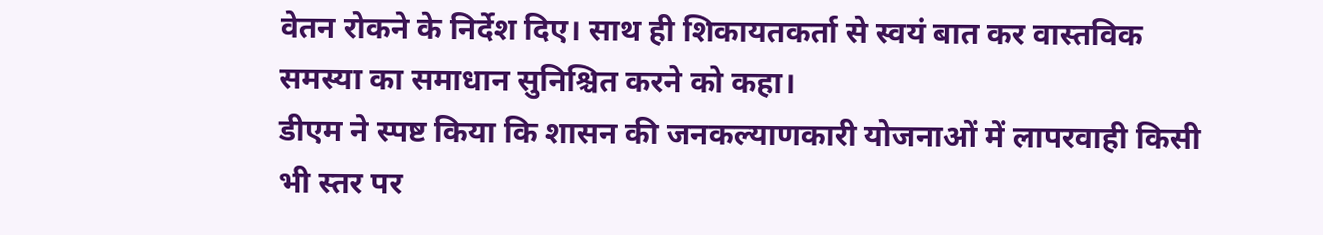वेतन रोकने के निर्देश दिए। साथ ही शिकायतकर्ता से स्वयं बात कर वास्तविक समस्या का समाधान सुनिश्चित करने को कहा।
डीएम ने स्पष्ट किया कि शासन की जनकल्याणकारी योजनाओं में लापरवाही किसी भी स्तर पर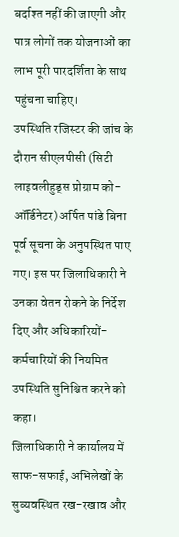बर्दाश्त नहीं की जाएगी और पात्र लोगों तक योजनाओं का लाभ पूरी पारदर्शिता के साथ पहुंचना चाहिए।
उपस्थिति रजिस्टर की जांच के दौरान सीएलपीसी (सिटी लाइवलीहुड्स प्रोग्राम को-ऑर्डिनेटर) अर्पित पांडे बिना पूर्व सूचना के अनुपस्थित पाए गए। इस पर जिलाधिकारी ने उनका वेतन रोकने के निर्देश दिए और अधिकारियों-कर्मचारियों की नियमित उपस्थिति सुनिश्चित करने को कहा।
जिलाधिकारी ने कार्यालय में साफ-सफाई, अभिलेखों के सुव्यवस्थित रख-रखाव और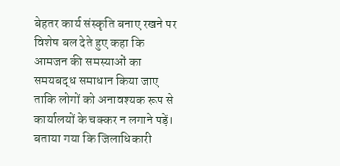बेहतर कार्य संस्कृति बनाए रखने पर विशेष बल देते हुए कहा कि आमजन की समस्याओं का समयबद्ध समाधान किया जाए ताकि लोगों को अनावश्यक रूप से कार्यालयों के चक्कर न लगाने पड़ें।
बताया गया कि जिलाधिकारी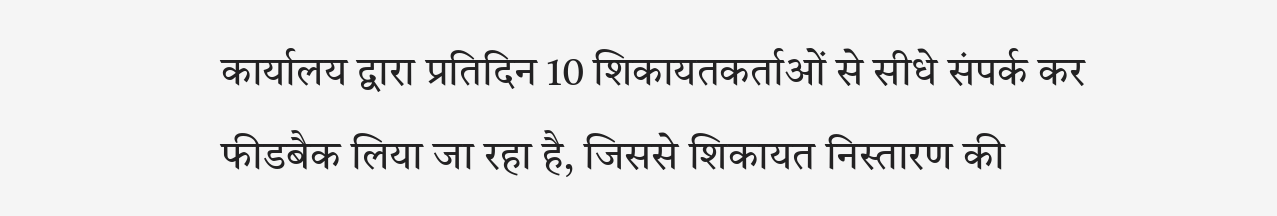कार्यालय द्वारा प्रतिदिन 10 शिकायतकर्ताओं से सीधे संपर्क कर फीडबैक लिया जा रहा है, जिससे शिकायत निस्तारण की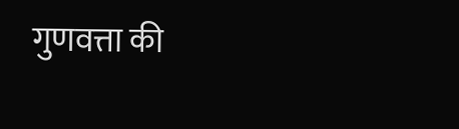गुणवत्ता की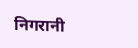निगरानी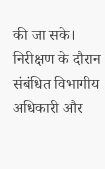की जा सके। निरीक्षण के दौरान संबंधित विभागीय अधिकारी और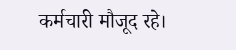कर्मचारी मौजूद रहे।